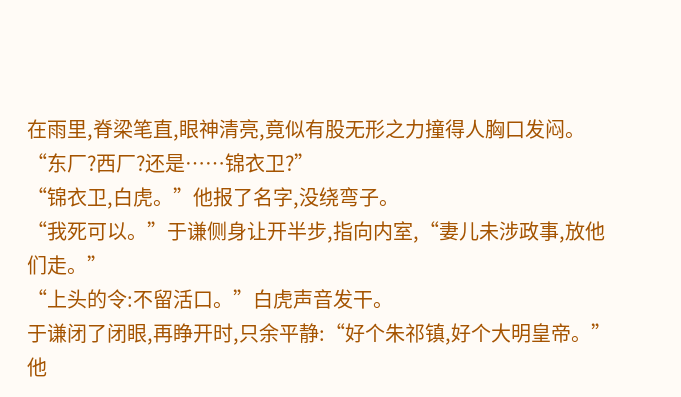在雨里,脊梁笔直,眼神清亮,竟似有股无形之力撞得人胸口发闷。
“东厂?西厂?还是……锦衣卫?”
“锦衣卫,白虎。”他报了名字,没绕弯子。
“我死可以。”于谦侧身让开半步,指向内室,“妻儿未涉政事,放他们走。”
“上头的令:不留活口。”白虎声音发干。
于谦闭了闭眼,再睁开时,只余平静:“好个朱祁镇,好个大明皇帝。”
他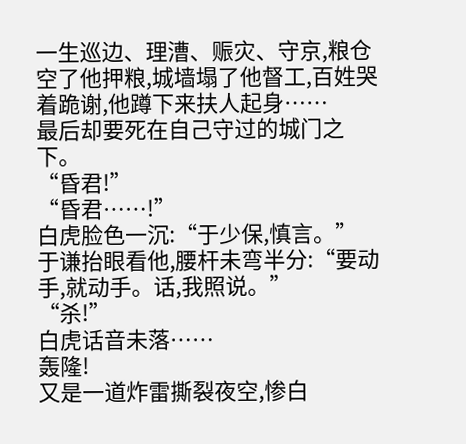一生巡边、理漕、赈灾、守京,粮仓空了他押粮,城墙塌了他督工,百姓哭着跪谢,他蹲下来扶人起身……
最后却要死在自己守过的城门之下。
“昏君!”
“昏君……!”
白虎脸色一沉:“于少保,慎言。”
于谦抬眼看他,腰杆未弯半分:“要动手,就动手。话,我照说。”
“杀!”
白虎话音未落……
轰隆!
又是一道炸雷撕裂夜空,惨白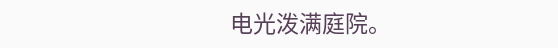电光泼满庭院。